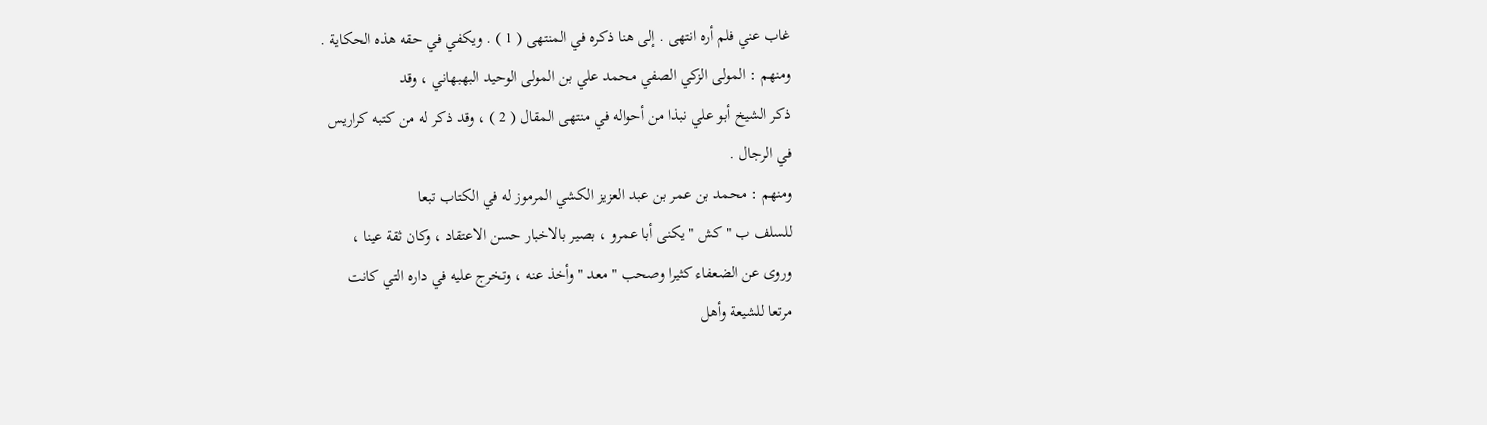غاب عني فلم أره انتهى . إلى هنا ذكره في المنتهى ( 1 ) . ويكفي في حقه هذه الحكاية .
ومنهم : المولى الزكي الصفي محمد علي بن المولى الوحيد البهبهاني ، وقد
ذكر الشيخ أبو علي نبذا من أحواله في منتهى المقال ( 2 ) ، وقد ذكر له من كتبه كراريس
في الرجال .
ومنهم : محمد بن عمر بن عبد العزيز الكشي المرموز له في الكتاب تبعا
للسلف ب " كش " يكنى أبا عمرو ، بصير بالاخبار حسن الاعتقاد ، وكان ثقة عينا ،
وروى عن الضعفاء كثيرا وصحب " معد " وأخذ عنه ، وتخرج عليه في داره التي كانت
مرتعا للشيعة وأهل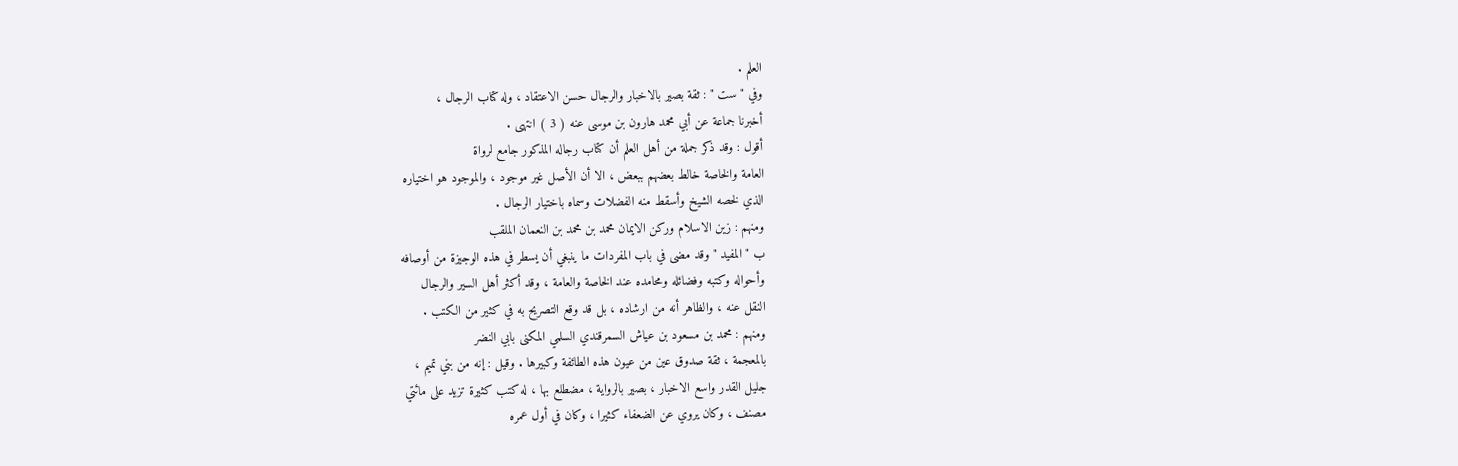العلم .
وفي " ست " : ثقة بصير بالاخبار والرجال حسن الاعتقاد ، وله كتاب الرجال ،
أخبرنا جماعة عن أبي محمد هارون بن موسى عنه ( 3 ) انتهى .
أقول : وقد ذكر جملة من أهل العلم أن كتاب رجاله المذكور جامع لرواة
العامة والخاصة خالط بعضهم ببعض ، الا أن الأصل غير موجود ، والموجود هو اختياره
الذي لخصه الشيخ وأسقط منه الفضلات وسماه باختيار الرجال .
ومنهم : زين الاسلام وركن الايمان محمد بن محمد بن النعمان الملقب
ب " المفيد " وقد مضى في باب المفردات ما ينبغي أن يسطر في هذه الوجيزة من أوصافه
وأحواله وكتبه وفضائله ومحامده عند الخاصة والعامة ، وقد أكثر أهل السير والرجال
النقل عنه ، والظاهر أنه من ارشاده ، بل قد وقع التصريح به في كثير من الكتب .
ومنهم : محمد بن مسعود بن عياش السمرقندي السلمي المكنى بابي النضر
بالمعجمة ، ثقة صدوق عين من عيون هذه الطائفة وكبيرها . وقيل : إنه من بني تميم ،
جليل القدر واسع الاخبار ، بصير بالرواية ، مضطلع بها ، له كتب كثيرة تزيد على مائتي
مصنف ، وكان يروي عن الضعفاء كثيرا ، وكان في أول عمره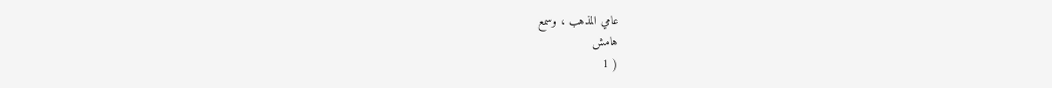عامي المذهب ، وسمع
هامش
( 1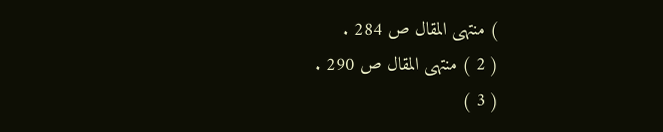) منتهى المقال ص 284 .
( 2 ) منتهى المقال ص 290 .
( 3 )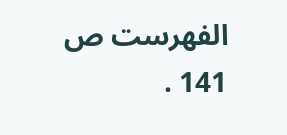الفهرست ص 141 .